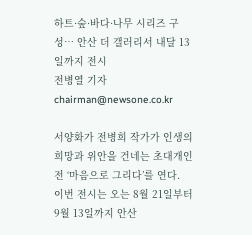하트·숲·바다·나무 시리즈 구성… 안산 더 갤러리서 내달 13일까지 전시
전병열 기자 chairman@newsone.co.kr

서양화가 전병희 작가가 인생의 희망과 위안을 건네는 초대개인전 ‘마음으로 그리다’를 연다.
이번 전시는 오는 8월 21일부터 9월 13일까지 안산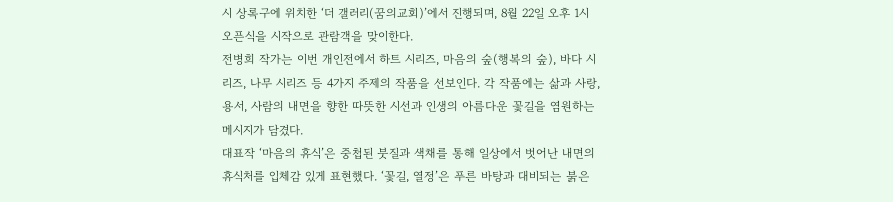시 상록구에 위치한 ‘더 갤러리(꿈의교회)’에서 진행되며, 8월 22일 오후 1시 오픈식을 시작으로 관람객을 맞이한다.
전병희 작가는 이번 개인전에서 하트 시리즈, 마음의 숲(행복의 숲), 바다 시리즈, 나무 시리즈 등 4가지 주제의 작품을 선보인다. 각 작품에는 삶과 사랑, 용서, 사람의 내면을 향한 따뜻한 시선과 인생의 아름다운 꽃길을 염원하는 메시지가 담겼다.
대표작 ‘마음의 휴식’은 중첩된 붓질과 색채를 통해 일상에서 벗어난 내면의 휴식처를 입체감 있게 표현했다. ‘꽃길, 열정’은 푸른 바탕과 대비되는 붉은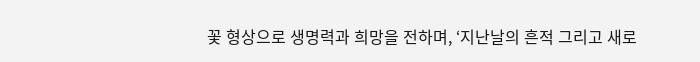꽃 형상으로 생명력과 희망을 전하며, ‘지난날의 흔적 그리고 새로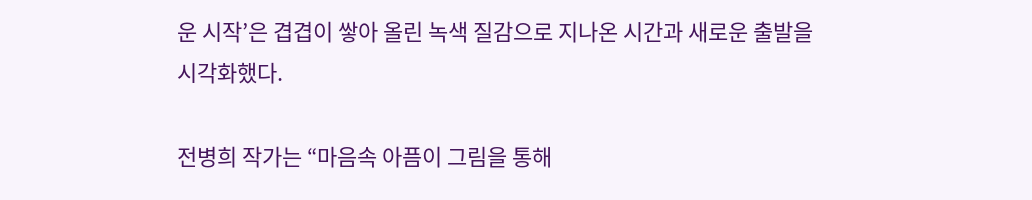운 시작’은 겹겹이 쌓아 올린 녹색 질감으로 지나온 시간과 새로운 출발을 시각화했다.

전병희 작가는 “마음속 아픔이 그림을 통해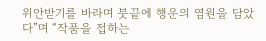위안받기를 바라며 붓끝에 행운의 염원을 담았다”며 “작품을 접하는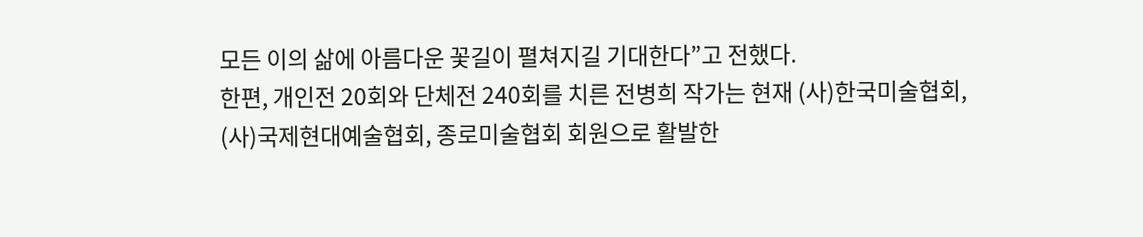모든 이의 삶에 아름다운 꽃길이 펼쳐지길 기대한다”고 전했다.
한편, 개인전 20회와 단체전 240회를 치른 전병희 작가는 현재 (사)한국미술협회, (사)국제현대예술협회, 종로미술협회 회원으로 활발한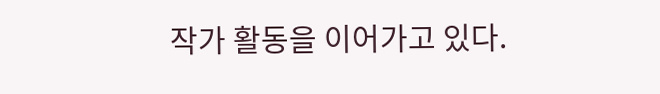작가 활동을 이어가고 있다.